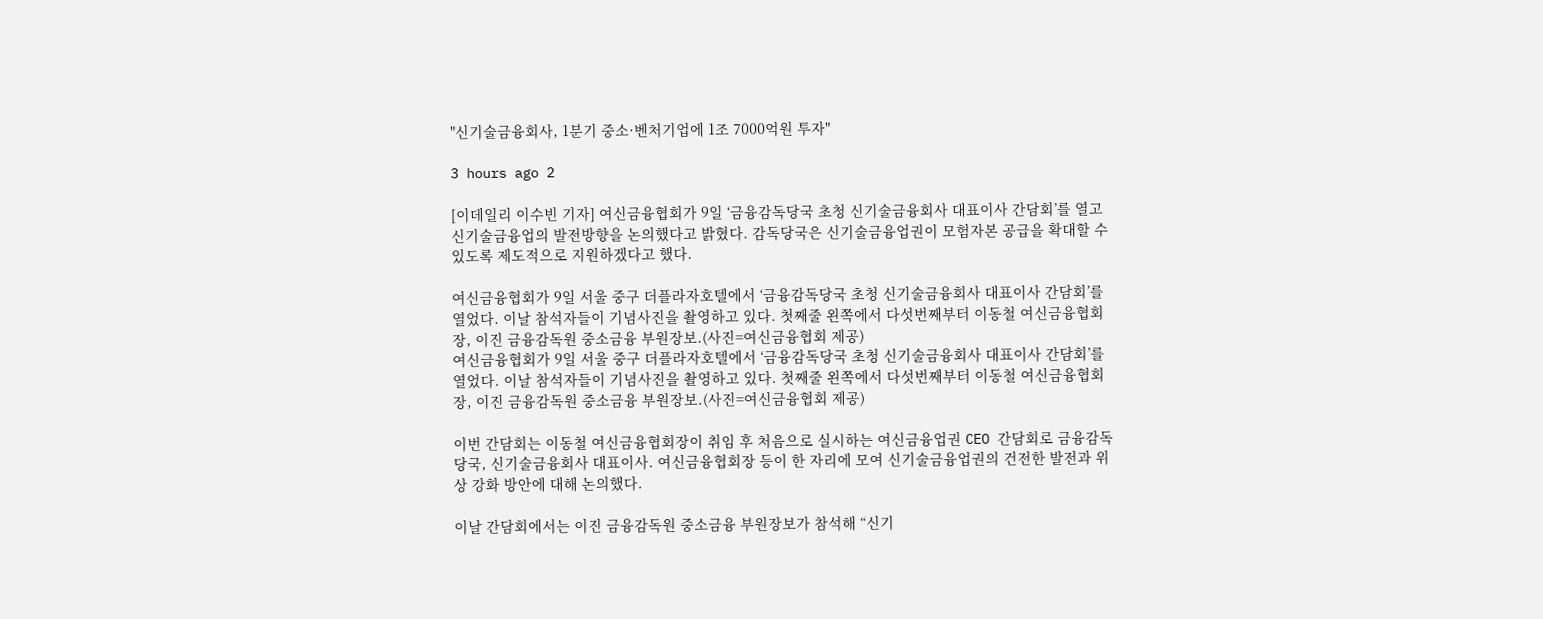"신기술금융회사, 1분기 중소·벤처기업에 1조 7000억원 투자"

3 hours ago 2

[이데일리 이수빈 기자] 여신금융협회가 9일 ‘금융감독당국 초청 신기술금융회사 대표이사 간담회’를 열고 신기술금융업의 발전방향을 논의했다고 밝혔다. 감독당국은 신기술금융업권이 모험자본 공급을 확대할 수 있도록 제도적으로 지원하겠다고 했다.

여신금융협회가 9일 서울 중구 더플라자호텔에서 ‘금융감독당국 초청 신기술금융회사 대표이사 간담회’를 열었다. 이날 참석자들이 기념사진을 촬영하고 있다. 첫째줄 왼쪽에서 다섯번째부터 이동철 여신금융협회장, 이진 금융감독원 중소금융 부원장보.(사진=여신금융협회 제공)
여신금융협회가 9일 서울 중구 더플라자호텔에서 ‘금융감독당국 초청 신기술금융회사 대표이사 간담회’를 열었다. 이날 참석자들이 기념사진을 촬영하고 있다. 첫째줄 왼쪽에서 다섯번째부터 이동철 여신금융협회장, 이진 금융감독원 중소금융 부원장보.(사진=여신금융협회 제공)

이번 간담회는 이동철 여신금융협회장이 취임 후 처음으로 실시하는 여신금융업권 CEO 간담회로 금융감독당국, 신기술금융회사 대표이사. 여신금융협회장 등이 한 자리에 모여 신기술금융업권의 건전한 발전과 위상 강화 방안에 대해 논의했다.

이날 간담회에서는 이진 금융감독원 중소금융 부원장보가 참석해 “신기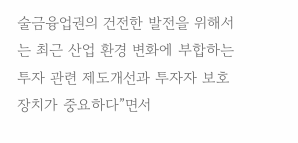술금융업권의 건전한 발전을 위해서는 최근 산업 환경 변화에 부합하는 투자 관련 제도개선과 투자자 보호 장치가 중요하다”면서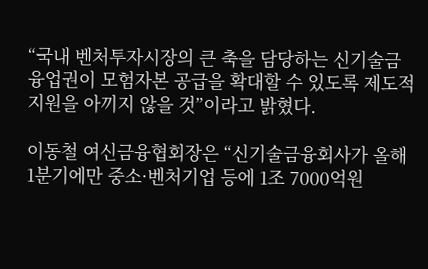“국내 벤처투자시장의 큰 축을 담당하는 신기술금융업권이 모험자본 공급을 확대할 수 있도록 제도적 지원을 아끼지 않을 것”이라고 밝혔다.

이동철 여신금융협회장은 “신기술금융회사가 올해 1분기에만 중소·벤처기업 등에 1조 7000억원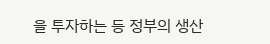을 투자하는 등 정부의 생산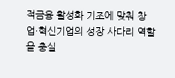적금융 활성화 기조에 맞춰 창업·혁신기업의 성장 사다리 역할을 충실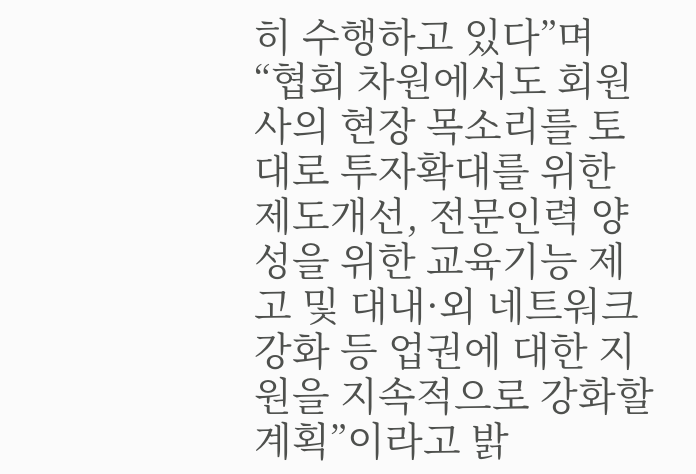히 수행하고 있다”며 “협회 차원에서도 회원사의 현장 목소리를 토대로 투자확대를 위한 제도개선, 전문인력 양성을 위한 교육기능 제고 및 대내·외 네트워크 강화 등 업권에 대한 지원을 지속적으로 강화할 계획”이라고 밝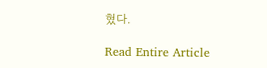혔다.

Read Entire Article